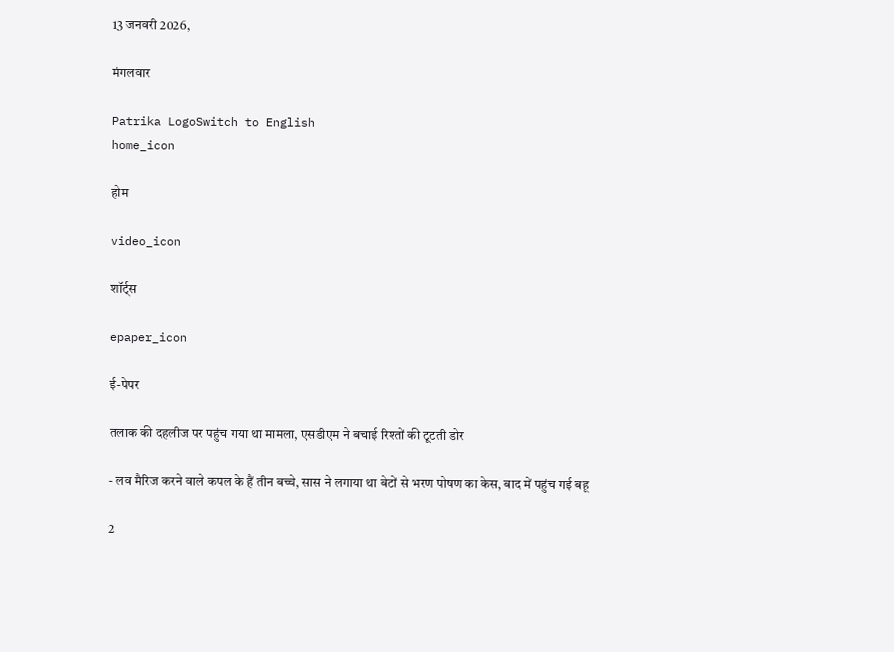13 जनवरी 2026,

मंगलवार

Patrika LogoSwitch to English
home_icon

होम

video_icon

शॉर्ट्स

epaper_icon

ई-पेपर

तलाक की दहलीज पर पहुंच गया था मामला, एसडीएम ने बचाई रिश्तों की टूटती डोर

- लव मैरिज करने वाले कपल के हैं तीन बच्चे, सास ने लगाया था बेटों से भरण पोषण का केस, बाद में पहुंच गई बहू

2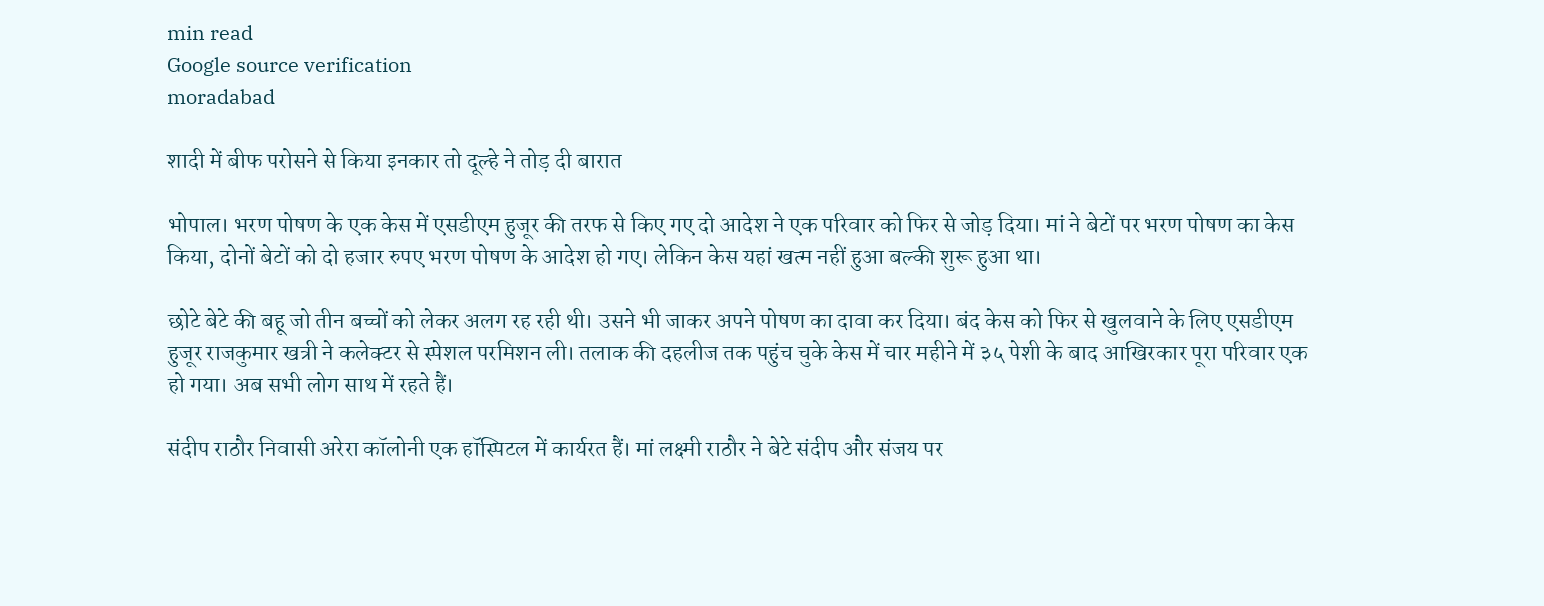min read
Google source verification
moradabad

शादी में बीफ परोसने से किया इनकार तो दूल्हे ने तोड़ दी बारात

भोपाल। भरण पोषण के एक केस में एसडीएम हुजूर की तरफ से किए गए दो आदेश ने एक परिवार को फिर से जोड़ दिया। मां ने बेटों पर भरण पोषण का केस किया, दोनों बेटों को दो हजार रुपए भरण पोषण के आदेश हो गए। लेकिन केस यहां खत्म नहीं हुआ बल्की शुरू हुआ था।

छोटे बेटे की बहू जो तीन बच्चों को लेकर अलग रह रही थी। उसने भी जाकर अपने पोषण का दावा कर दिया। बंद केस को फिर से खुलवाने के लिए एसडीएम हुजूर राजकुमार खत्री ने कलेक्टर से स्पेशल परमिशन ली। तलाक की दहलीज तक पहुंच चुके केस में चार महीने में ३५ पेशी के बाद आखिरकार पूरा परिवार एक हो गया। अब सभी लोग साथ में रहते हैं।

संदीप राठौर निवासी अरेरा कॉलोनी एक हॉस्पिटल में कार्यरत हैं। मां लक्ष्मी राठौर ने बेटे संदीप और संजय पर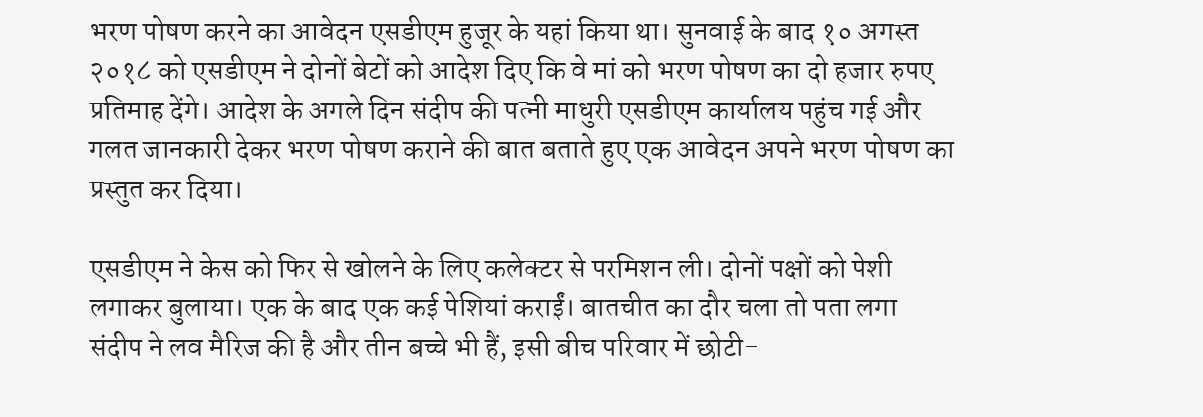भरण पोषण करने का आवेदन एसडीएम हुजूर के यहां किया था। सुनवाई के बाद १० अगस्त २०१८ को एसडीएम ने दोनों बेटों को आदेश दिए कि वे मां को भरण पोषण का दो हजार रुपए प्रतिमाह देंगे। आदेश के अगले दिन संदीप की पत्नी माधुरी एसडीएम कार्यालय पहुंच गई और गलत जानकारी देकर भरण पोषण कराने की बात बताते हुए एक आवेदन अपने भरण पोषण का प्रस्तुत कर दिया।

एसडीएम ने केस को फिर से खोलने के लिए कलेक्टर से परमिशन ली। दोनों पक्षों को पेशी लगाकर बुलाया। एक के बाद एक कई पेशियां कराईं। बातचीत का दौर चला तो पता लगा संदीप ने लव मैरिज की है और तीन बच्चे भी हैं, इसी बीच परिवार में छोटी-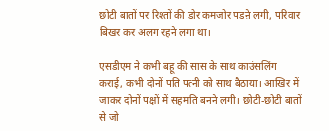छोटी बातों पर रिश्तों की डोर कमजोर पडऩे लगी, परिवार बिखर कर अलग रहने लगा था।

एसडीएम ने कभी बहू की सास के साथ काउंसलिंग कराई, कभी दोनों पति पत्नी को साथ बैठाया। आखिर में जाकर दोनों पक्षों में सहमति बनने लगी। छोटी-छोटी बातों से जो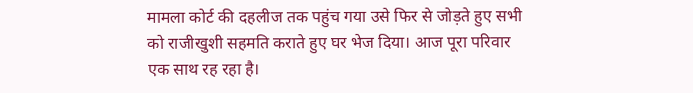मामला कोर्ट की दहलीज तक पहुंच गया उसे फिर से जोड़ते हुए सभी को राजीखुशी सहमति कराते हुए घर भेज दिया। आज पूरा परिवार एक साथ रह रहा है।